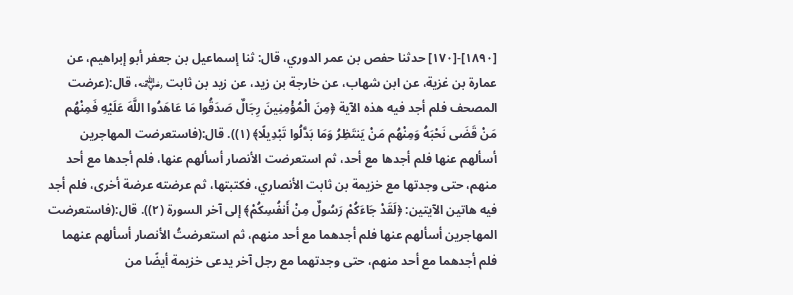[١٨٩٠]-[١٧٠] حدثنا حفص بن عمر الدوري، قال: ثنا إسماعيل بن جعفر أبو إبراهيم، عن عمارة بن غزية، عن ابن شهاب، عن خارجة بن زيد، عن زيد بن ثابت ﵁، قال:(عرضت المصحف فلم أجد فيه هذه الآية ﴿مِنَ الْمُؤْمِنِينَ رِجَالٌ صَدَقُوا مَا عَاهَدُوا اللَّهَ عَلَيْهِ فَمِنْهُم مَنْ قَضَى نَحْبَهُ وَمِنْهُم مَنْ يَنتَظِرُ وَمَا بَدَّلُوا تَبْدِيلًا﴾ (١)). قال:(فاستعرضت المهاجرين أسألهم عنها فلم أجدها مع أحد، ثم استعرضت الأنصار أسألهم عنها، فلم أجدها مع أحد منهم، حتى وجدتها مع خزيمة بن ثابت الأنصاري، فكتبتها، ثم عرضته عرضة أخرى، فلم أجد فيه هاتين الآيتين: ﴿لَقَدْ جَاءَكُمْ رَسُولٌ مِنْ أَنفُسِكُمْ﴾ إلى آخر السورة (٢)). قال:(فاستعرضت المهاجرين أسألهم عنها فلم أجدهما مع أحد منهم، ثم استعرضتُ الأنصار أسألهم عنهما فلم أجدهما مع أحد منهم، حتى وجدتهما مع رجل آخر يدعى خزيمة أيضًا من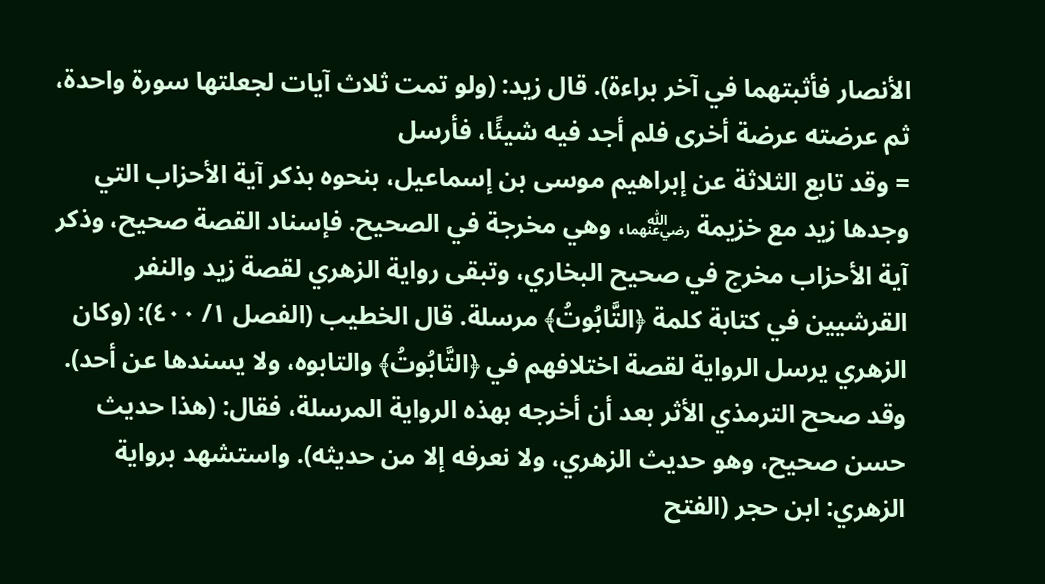الأنصار فأثبتهما في آخر براءة). قال زيد: (ولو تمت ثلاث آيات لجعلتها سورة واحدة، ثم عرضته عرضة أخرى فلم أجد فيه شيئًا، فأرسل
= وقد تابع الثلاثة عن إبراهيم موسى بن إسماعيل، بنحوه بذكر آية الأحزاب التي وجدها زيد مع خزيمة ﵄، وهي مخرجة في الصحيح. فإسناد القصة صحيح، وذكر آية الأحزاب مخرج في صحيح البخاري، وتبقى رواية الزهري لقصة زيد والنفر القرشيين في كتابة كلمة ﴿التَّابُوتُ﴾ مرسلة. قال الخطيب (الفصل ١/ ٤٠٠): (وكان الزهري يرسل الرواية لقصة اختلافهم في ﴿التَّابُوتُ﴾ والتابوه، ولا يسندها عن أحد). وقد صحح الترمذي الأثر بعد أن أخرجه بهذه الرواية المرسلة، فقال: (هذا حديث حسن صحيح، وهو حديث الزهري، ولا نعرفه إلا من حديثه). واستشهد برواية الزهري: ابن حجر (الفتح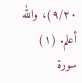٩/٢٠)، والله أعلم. (١) سورة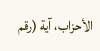الأحزاب، آية (رقم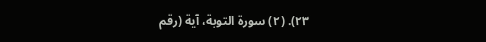٢٣). (٢) سورة التوبة، آية (رقم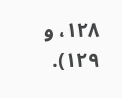١٢٨، و ١٢٩).